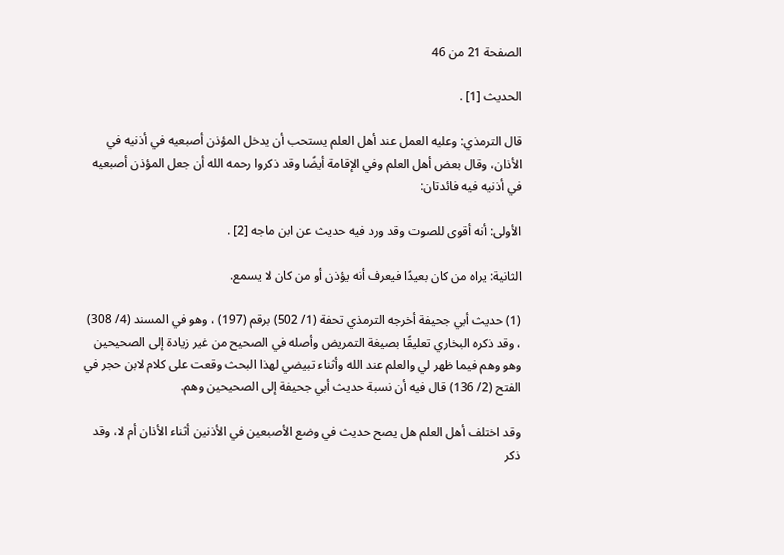الصفحة 21 من 46

الحديث [1] .

قال الترمذي: وعليه العمل عند أهل العلم يستحب أن يدخل المؤذن أصبعيه في أذنيه في الأذان، وقال بعض أهل العلم وفي الإقامة أيضًا وقد ذكروا رحمه الله أن جعل المؤذن أصبعيه في أذنيه فيه فائدتان:

الأولى: أنه أقوى للصوت وقد ورد فيه حديث عن ابن ماجه [2] .

الثانية: يراه من كان بعيدًا فيعرف أنه يؤذن أو من كان لا يسمع.

(1) حديث أبي جحيفة أخرجه الترمذي تحفة (1/ 502) برقم (197) ، وهو في المسند (4/ 308) ، وقد ذكره البخاري تعليقًا بصيغة التمريض وأصله في الصحيح من غير زيادة إلى الصحيحين وهو وهم فيما ظهر لي والعلم عند الله وأثناء تبيضي لهذا البحث وقعت على كلام لابن حجر في الفتح (2/ 136) قال فيه أن نسبة حديث أبي جحيفة إلى الصحيحين وهم.

وقد اختلف أهل العلم هل يصح حديث في وضع الأصبعين في الأذنين أثناء الأذان أم لا، وقد ذكر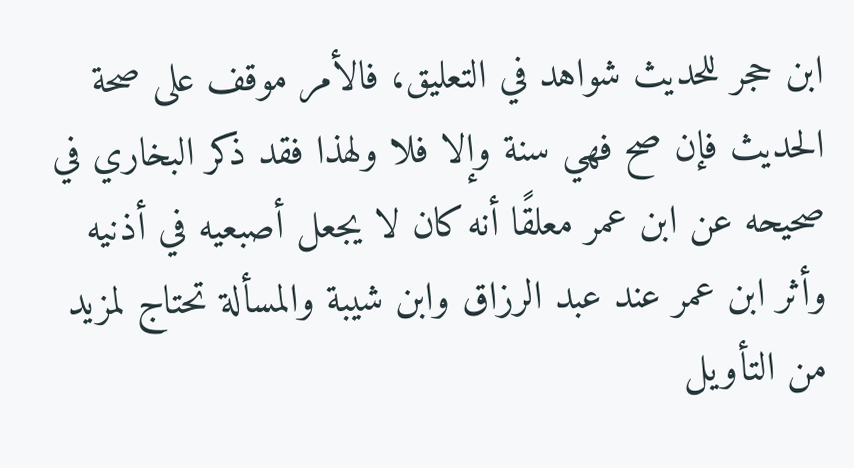ابن حجر للحديث شواهد في التعليق، فالأمر موقف على صحة الحديث فإن صح فهي سنة وإلا فلا ولهذا فقد ذكر البخاري في صحيحه عن ابن عمر معلقًا أنه كان لا يجعل أصبعيه في أذنيه وأثر ابن عمر عند عبد الرزاق وابن شيبة والمسألة تحتاج لمزيد من التأويل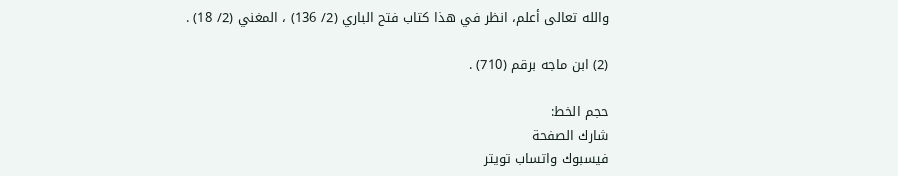والله تعالى أعلم، انظر في هذا كتاب فتح الباري (2/ 136) ، المغني (2/ 18) .

(2) ابن ماجه برقم (710) .

حجم الخط:
شارك الصفحة
فيسبوك واتساب تويتر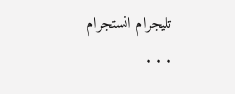تليجرام انستجرام
. . .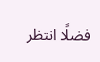فضلًا انتظر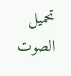تحميل الصوت